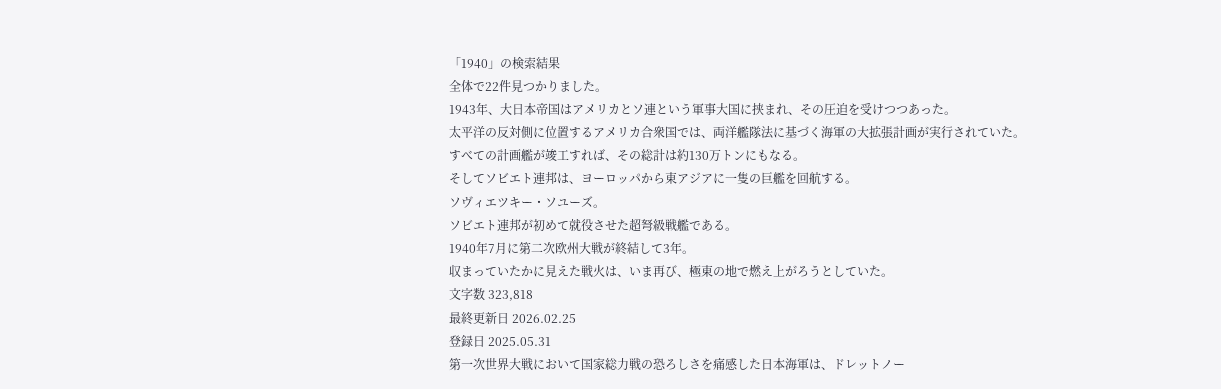「1940」の検索結果
全体で22件見つかりました。
1943年、大日本帝国はアメリカとソ連という軍事大国に挟まれ、その圧迫を受けつつあった。
太平洋の反対側に位置するアメリカ合衆国では、両洋艦隊法に基づく海軍の大拡張計画が実行されていた。
すべての計画艦が竣工すれば、その総計は約130万トンにもなる。
そしてソビエト連邦は、ヨーロッパから東アジアに一隻の巨艦を回航する。
ソヴィエツキー・ソユーズ。
ソビエト連邦が初めて就役させた超弩級戦艦である。
1940年7月に第二次欧州大戦が終結して3年。
収まっていたかに見えた戦火は、いま再び、極東の地で燃え上がろうとしていた。
文字数 323,818
最終更新日 2026.02.25
登録日 2025.05.31
第一次世界大戦において国家総力戦の恐ろしさを痛感した日本海軍は、ドレットノー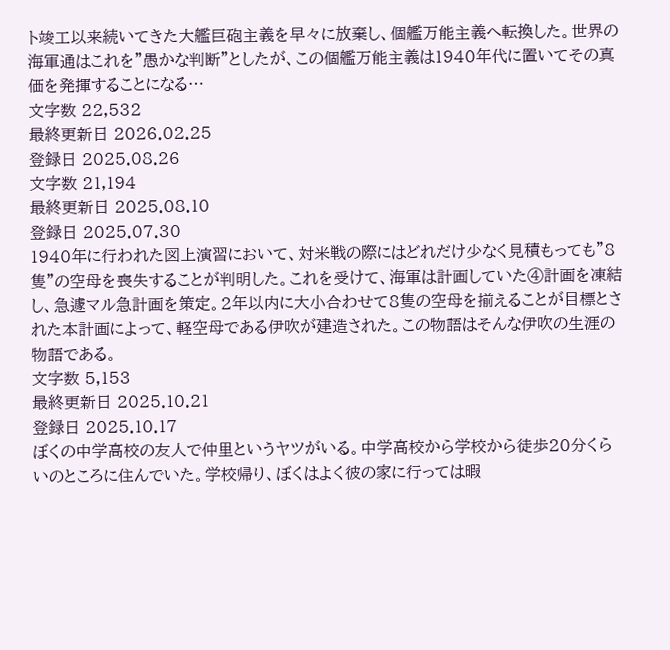ト竣工以来続いてきた大艦巨砲主義を早々に放棄し、個艦万能主義へ転換した。世界の海軍通はこれを”愚かな判断”としたが、この個艦万能主義は1940年代に置いてその真価を発揮することになる…
文字数 22,532
最終更新日 2026.02.25
登録日 2025.08.26
文字数 21,194
最終更新日 2025.08.10
登録日 2025.07.30
1940年に行われた図上演習において、対米戦の際にはどれだけ少なく見積もっても”8隻”の空母を喪失することが判明した。これを受けて、海軍は計画していた④計画を凍結し、急遽マル急計画を策定。2年以内に大小合わせて8隻の空母を揃えることが目標とされた本計画によって、軽空母である伊吹が建造された。この物語はそんな伊吹の生涯の物語である。
文字数 5,153
最終更新日 2025.10.21
登録日 2025.10.17
ぼくの中学高校の友人で仲里というヤツがいる。中学高校から学校から徒歩20分くらいのところに住んでいた。学校帰り、ぼくはよく彼の家に行っては暇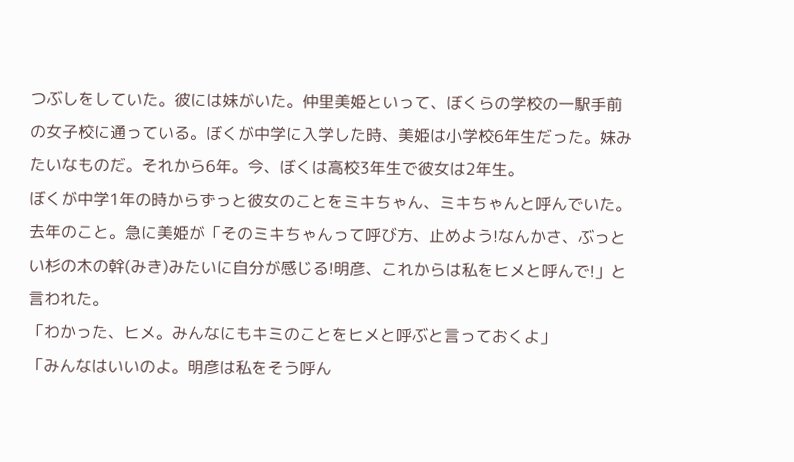つぶしをしていた。彼には妹がいた。仲里美姫といって、ぼくらの学校の一駅手前の女子校に通っている。ぼくが中学に入学した時、美姫は小学校6年生だった。妹みたいなものだ。それから6年。今、ぼくは高校3年生で彼女は2年生。
ぼくが中学1年の時からずっと彼女のことをミキちゃん、ミキちゃんと呼んでいた。去年のこと。急に美姫が「そのミキちゃんって呼び方、止めよう!なんかさ、ぶっとい杉の木の幹(みき)みたいに自分が感じる!明彦、これからは私をヒメと呼んで!」と言われた。
「わかった、ヒメ。みんなにもキミのことをヒメと呼ぶと言っておくよ」
「みんなはいいのよ。明彦は私をそう呼ん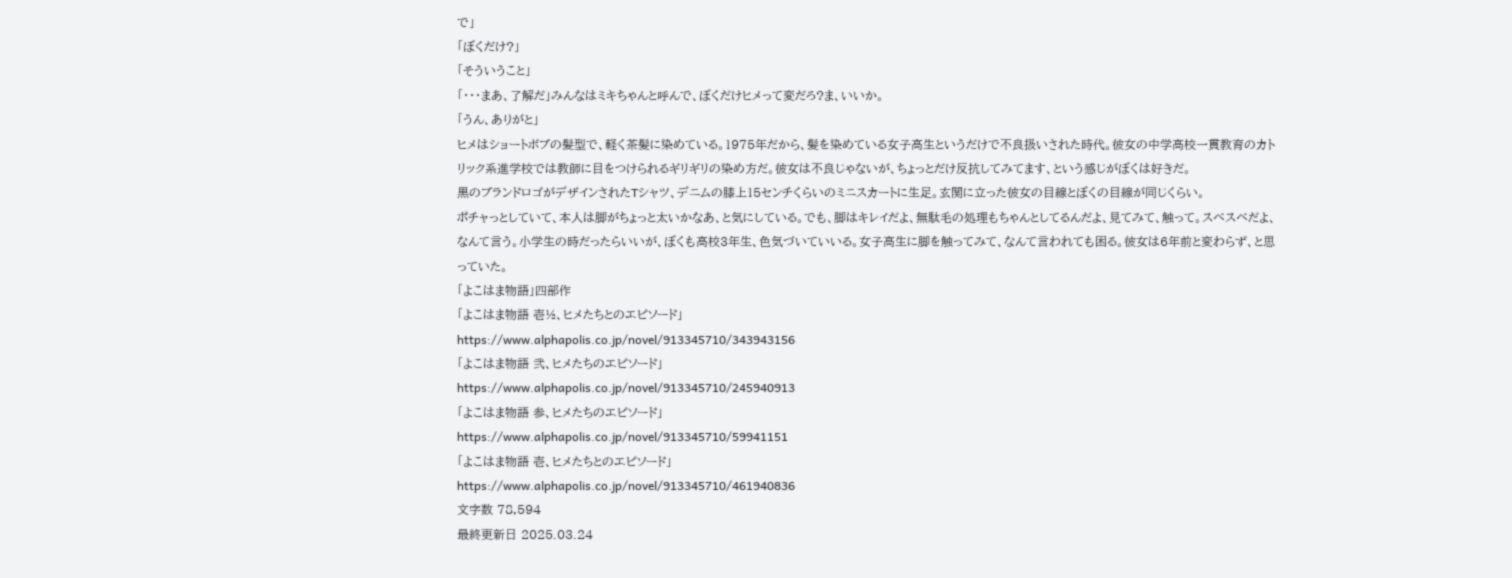で」
「ぼくだけ?」
「そういうこと」
「・・・まあ、了解だ」みんなはミキちゃんと呼んで、ぼくだけヒメって変だろ?ま、いいか。
「うん、ありがと」
ヒメはショートボブの髪型で、軽く茶髪に染めている。1975年だから、髪を染めている女子高生というだけで不良扱いされた時代。彼女の中学高校一貫教育のカトリック系進学校では教師に目をつけられるギリギリの染め方だ。彼女は不良じゃないが、ちょっとだけ反抗してみてます、という感じがぼくは好きだ。
黒のブランドロゴがデザインされたTシャツ、デニムの膝上15センチくらいのミニスカートに生足。玄関に立った彼女の目線とぼくの目線が同じくらい。
ポチャっとしていて、本人は脚がちょっと太いかなあ、と気にしている。でも、脚はキレイだよ、無駄毛の処理もちゃんとしてるんだよ、見てみて、触って。スベスベだよ、なんて言う。小学生の時だったらいいが、ぼくも高校3年生、色気づいていいる。女子高生に脚を触ってみて、なんて言われても困る。彼女は6年前と変わらず、と思っていた。
「よこはま物語」四部作
「よこはま物語 壱½、ヒメたちとのエピソード」
https://www.alphapolis.co.jp/novel/913345710/343943156
「よこはま物語 弐、ヒメたちのエピソード」
https://www.alphapolis.co.jp/novel/913345710/245940913
「よこはま物語 参、ヒメたちのエピソード」
https://www.alphapolis.co.jp/novel/913345710/59941151
「よこはま物語 壱、ヒメたちとのエピソード」
https://www.alphapolis.co.jp/novel/913345710/461940836
文字数 78,594
最終更新日 2025.03.24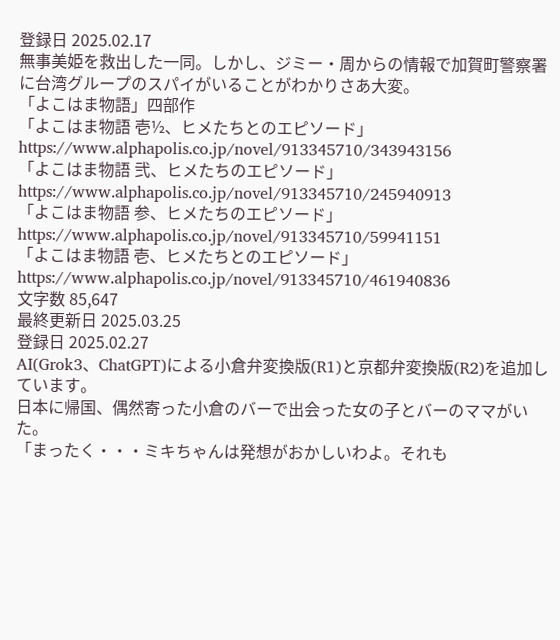登録日 2025.02.17
無事美姫を救出した一同。しかし、ジミー・周からの情報で加賀町警察署に台湾グループのスパイがいることがわかりさあ大変。
「よこはま物語」四部作
「よこはま物語 壱½、ヒメたちとのエピソード」
https://www.alphapolis.co.jp/novel/913345710/343943156
「よこはま物語 弐、ヒメたちのエピソード」
https://www.alphapolis.co.jp/novel/913345710/245940913
「よこはま物語 参、ヒメたちのエピソード」
https://www.alphapolis.co.jp/novel/913345710/59941151
「よこはま物語 壱、ヒメたちとのエピソード」
https://www.alphapolis.co.jp/novel/913345710/461940836
文字数 85,647
最終更新日 2025.03.25
登録日 2025.02.27
AI(Grok3、ChatGPT)による小倉弁変換版(R1)と京都弁変換版(R2)を追加しています。
日本に帰国、偶然寄った小倉のバーで出会った女の子とバーのママがいた。
「まったく・・・ミキちゃんは発想がおかしいわよ。それも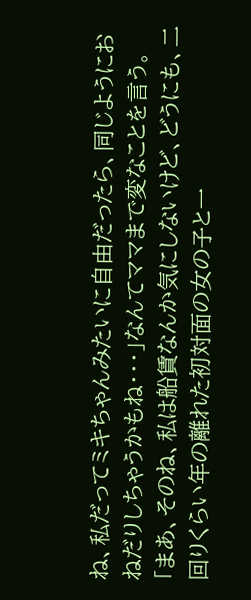ね、私だってミキちゃんみたいに自由だったら、同じようにおねだりしちゃうかもね・・・」なんてママまで変なことを言う。
「まあ、そのね、私は船賃なんか気にしないけど、どうにも、二回りくらい年の離れた初対面の女の子と一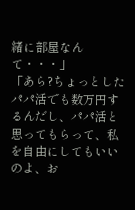緒に部屋なんて・・・」
「あら?ちょっとしたパパ活でも数万円するんだし、パパ活と思ってもらって、私を自由にしてもいいのよ、お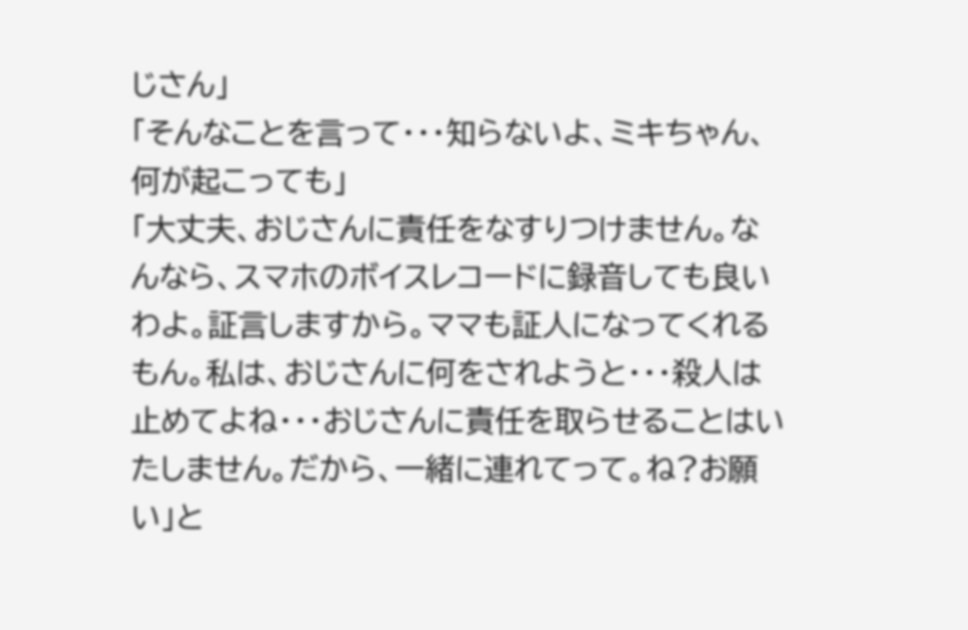じさん」
「そんなことを言って・・・知らないよ、ミキちゃん、何が起こっても」
「大丈夫、おじさんに責任をなすりつけません。なんなら、スマホのボイスレコードに録音しても良いわよ。証言しますから。ママも証人になってくれるもん。私は、おじさんに何をされようと・・・殺人は止めてよね・・・おじさんに責任を取らせることはいたしません。だから、一緒に連れてって。ね?お願い」と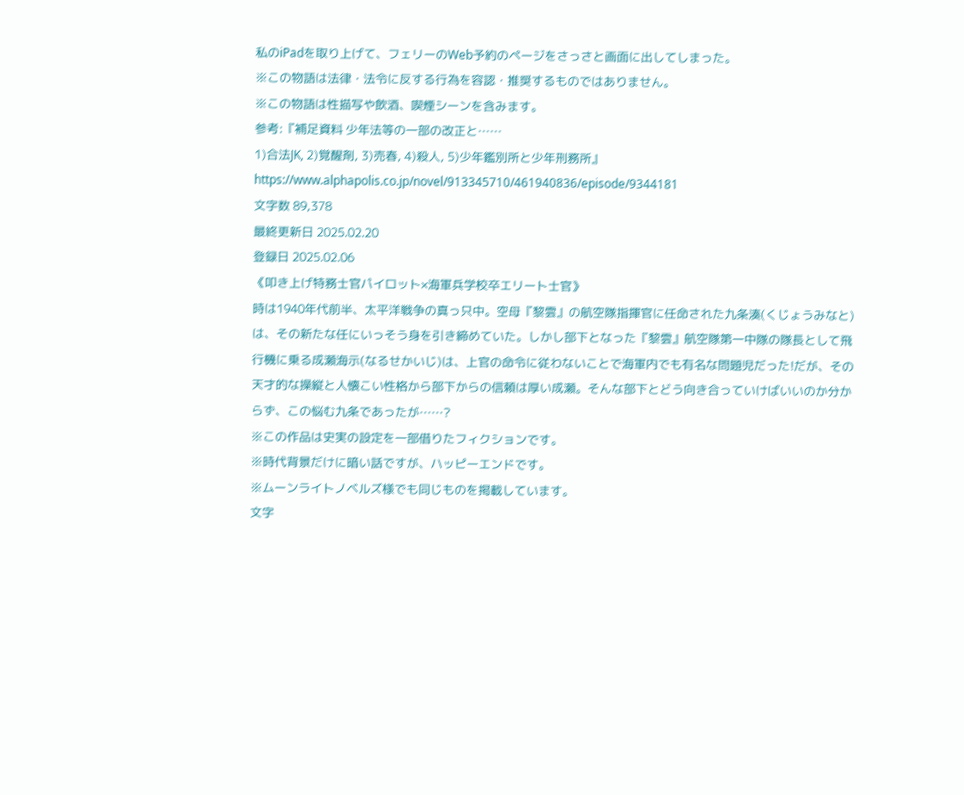私のiPadを取り上げて、フェリーのWeb予約のページをさっさと画面に出してしまった。
※この物語は法律・法令に反する行為を容認・推奨するものではありません。
※この物語は性描写や飲酒、喫煙シーンを含みます。
参考:『補足資料 少年法等の一部の改正と……
1)合法JK, 2)覚醒剤, 3)売春, 4)殺人, 5)少年鑑別所と少年刑務所』
https://www.alphapolis.co.jp/novel/913345710/461940836/episode/9344181
文字数 89,378
最終更新日 2025.02.20
登録日 2025.02.06
《叩き上げ特務士官パイロット×海軍兵学校卒エリート士官》
時は1940年代前半、太平洋戦争の真っ只中。空母『黎雲』の航空隊指揮官に任命された九条湊(くじょうみなと)は、その新たな任にいっそう身を引き締めていた。しかし部下となった『黎雲』航空隊第一中隊の隊長として飛行機に乗る成瀬海示(なるせかいじ)は、上官の命令に従わないことで海軍内でも有名な問題児だった!だが、その天才的な操縦と人懐こい性格から部下からの信頼は厚い成瀬。そんな部下とどう向き合っていけばいいのか分からず、この悩む九条であったが……?
※この作品は史実の設定を一部借りたフィクションです。
※時代背景だけに暗い話ですが、ハッピーエンドです。
※ムーンライトノベルズ様でも同じものを掲載しています。
文字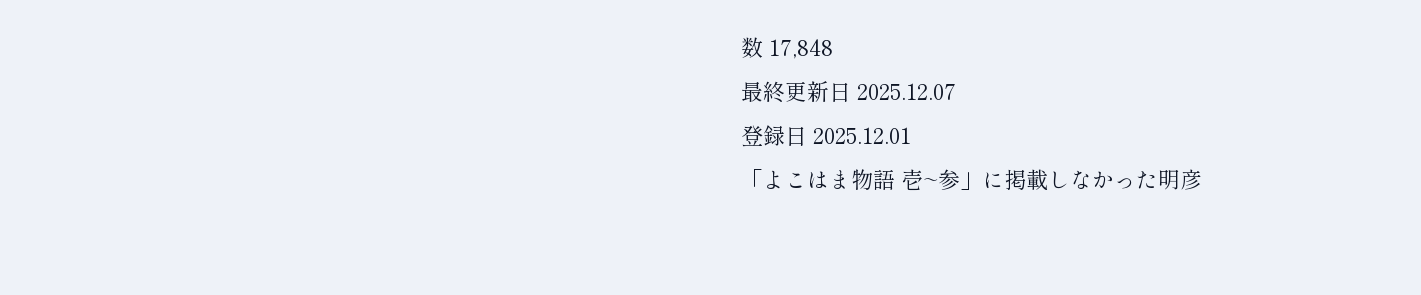数 17,848
最終更新日 2025.12.07
登録日 2025.12.01
「よこはま物語 壱~参」に掲載しなかった明彦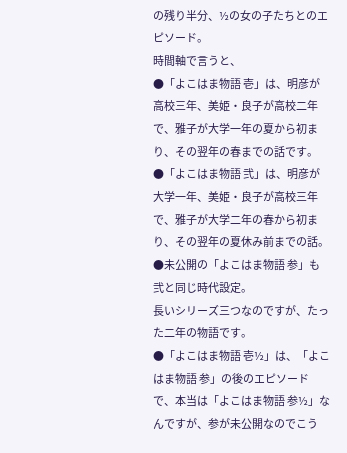の残り半分、½の女の子たちとのエピソード。
時間軸で言うと、
●「よこはま物語 壱」は、明彦が高校三年、美姫・良子が高校二年で、雅子が大学一年の夏から初まり、その翌年の春までの話です。
●「よこはま物語 弐」は、明彦が大学一年、美姫・良子が高校三年で、雅子が大学二年の春から初まり、その翌年の夏休み前までの話。
●未公開の「よこはま物語 参」も弐と同じ時代設定。
長いシリーズ三つなのですが、たった二年の物語です。
●「よこはま物語 壱½」は、「よこはま物語 参」の後のエピソードで、本当は「よこはま物語 参½」なんですが、参が未公開なのでこう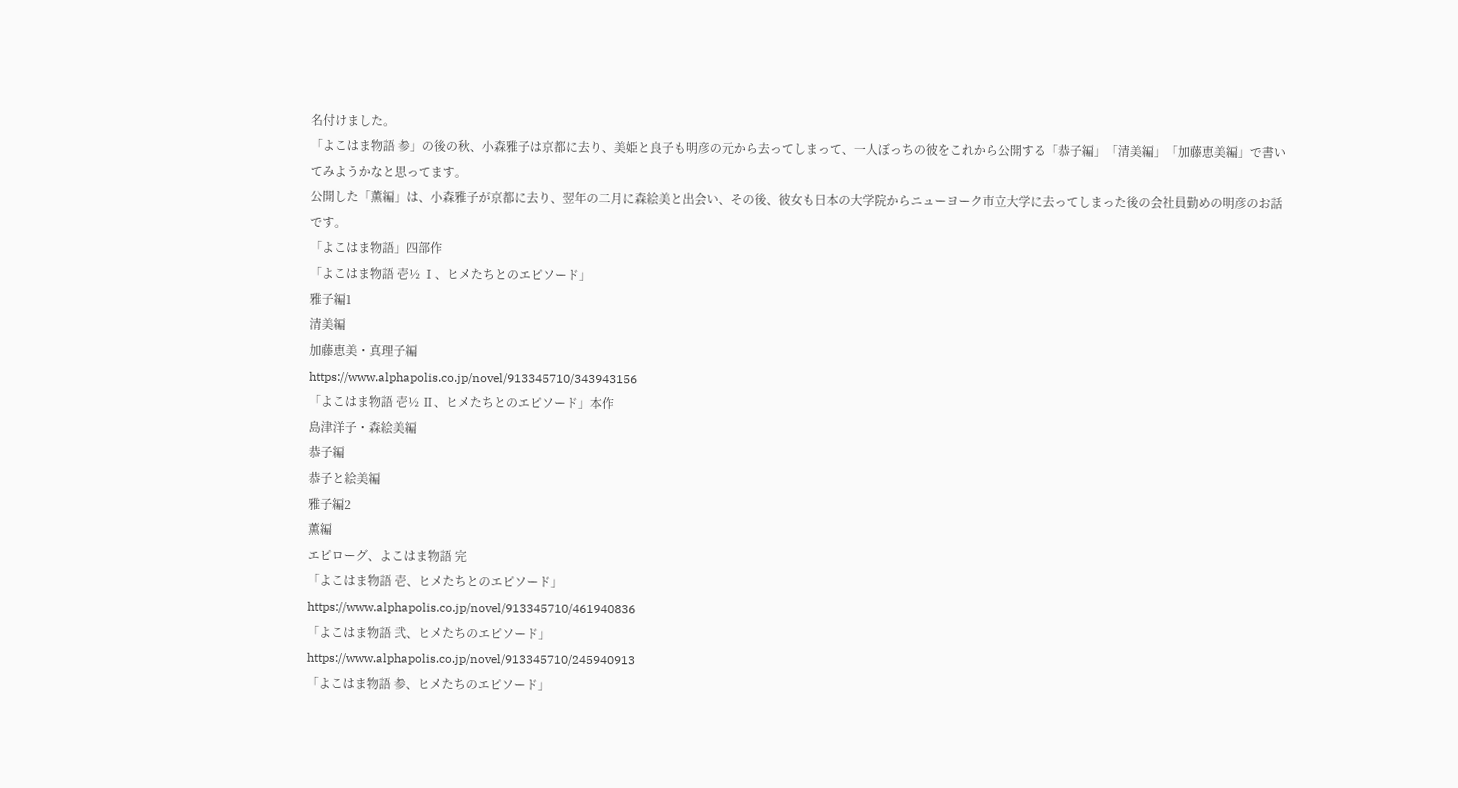名付けました。
「よこはま物語 参」の後の秋、小森雅子は京都に去り、美姫と良子も明彦の元から去ってしまって、一人ぼっちの彼をこれから公開する「恭子編」「清美編」「加藤恵美編」で書いてみようかなと思ってます。
公開した「薫編」は、小森雅子が京都に去り、翌年の二月に森絵美と出会い、その後、彼女も日本の大学院からニューヨーク市立大学に去ってしまった後の会社員勤めの明彦のお話です。
「よこはま物語」四部作
「よこはま物語 壱½ Ⅰ、ヒメたちとのエピソード」
雅子編1
清美編
加藤恵美・真理子編
https://www.alphapolis.co.jp/novel/913345710/343943156
「よこはま物語 壱½ Ⅱ、ヒメたちとのエピソード」本作
島津洋子・森絵美編
恭子編
恭子と絵美編
雅子編2
薫編
エピローグ、よこはま物語 完
「よこはま物語 壱、ヒメたちとのエピソード」
https://www.alphapolis.co.jp/novel/913345710/461940836
「よこはま物語 弐、ヒメたちのエピソード」
https://www.alphapolis.co.jp/novel/913345710/245940913
「よこはま物語 参、ヒメたちのエピソード」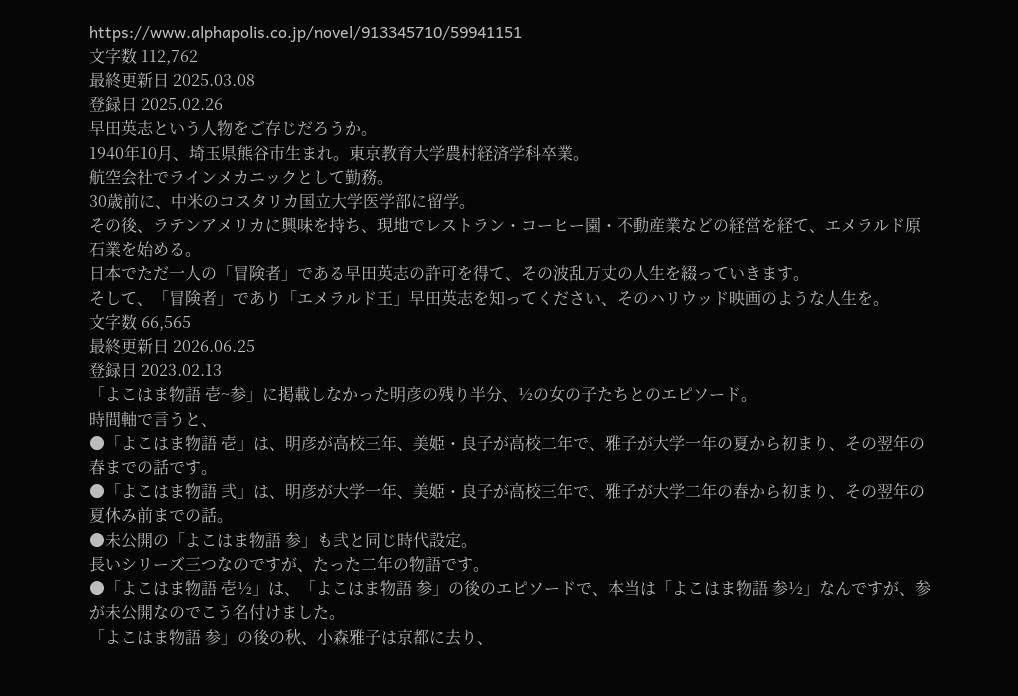https://www.alphapolis.co.jp/novel/913345710/59941151
文字数 112,762
最終更新日 2025.03.08
登録日 2025.02.26
早田英志という人物をご存じだろうか。
1940年10月、埼玉県熊谷市生まれ。東京教育大学農村経済学科卒業。
航空会社でラインメカニックとして勤務。
30歳前に、中米のコスタリカ国立大学医学部に留学。
その後、ラテンアメリカに興味を持ち、現地でレストラン・コーヒー園・不動産業などの経営を経て、エメラルド原石業を始める。
日本でただ一人の「冒険者」である早田英志の許可を得て、その波乱万丈の人生を綴っていきます。
そして、「冒険者」であり「エメラルド王」早田英志を知ってください、そのハリウッド映画のような人生を。
文字数 66,565
最終更新日 2026.06.25
登録日 2023.02.13
「よこはま物語 壱~参」に掲載しなかった明彦の残り半分、½の女の子たちとのエピソード。
時間軸で言うと、
●「よこはま物語 壱」は、明彦が高校三年、美姫・良子が高校二年で、雅子が大学一年の夏から初まり、その翌年の春までの話です。
●「よこはま物語 弐」は、明彦が大学一年、美姫・良子が高校三年で、雅子が大学二年の春から初まり、その翌年の夏休み前までの話。
●未公開の「よこはま物語 参」も弐と同じ時代設定。
長いシリーズ三つなのですが、たった二年の物語です。
●「よこはま物語 壱½」は、「よこはま物語 参」の後のエピソードで、本当は「よこはま物語 参½」なんですが、参が未公開なのでこう名付けました。
「よこはま物語 参」の後の秋、小森雅子は京都に去り、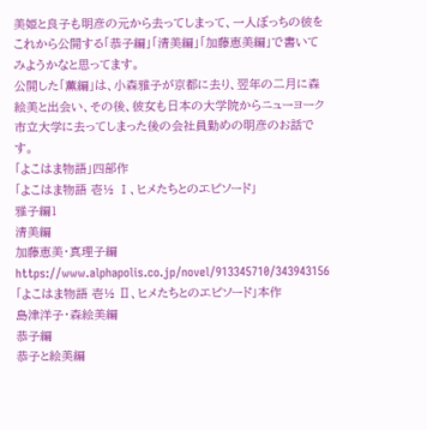美姫と良子も明彦の元から去ってしまって、一人ぼっちの彼をこれから公開する「恭子編」「清美編」「加藤恵美編」で書いてみようかなと思ってます。
公開した「薫編」は、小森雅子が京都に去り、翌年の二月に森絵美と出会い、その後、彼女も日本の大学院からニューヨーク市立大学に去ってしまった後の会社員勤めの明彦のお話です。
「よこはま物語」四部作
「よこはま物語 壱½ Ⅰ、ヒメたちとのエピソード」
雅子編1
清美編
加藤恵美・真理子編
https://www.alphapolis.co.jp/novel/913345710/343943156
「よこはま物語 壱½ Ⅱ、ヒメたちとのエピソード」本作
島津洋子・森絵美編
恭子編
恭子と絵美編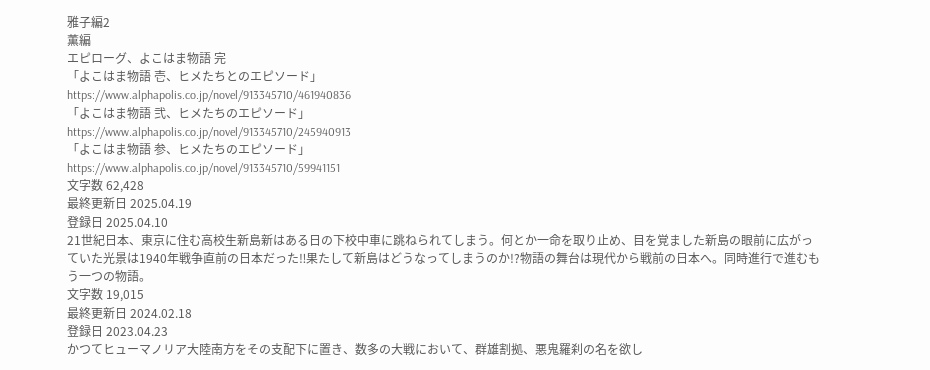雅子編2
薫編
エピローグ、よこはま物語 完
「よこはま物語 壱、ヒメたちとのエピソード」
https://www.alphapolis.co.jp/novel/913345710/461940836
「よこはま物語 弐、ヒメたちのエピソード」
https://www.alphapolis.co.jp/novel/913345710/245940913
「よこはま物語 参、ヒメたちのエピソード」
https://www.alphapolis.co.jp/novel/913345710/59941151
文字数 62,428
最終更新日 2025.04.19
登録日 2025.04.10
21世紀日本、東京に住む高校生新島新はある日の下校中車に跳ねられてしまう。何とか一命を取り止め、目を覚ました新島の眼前に広がっていた光景は1940年戦争直前の日本だった‼果たして新島はどうなってしまうのか!?物語の舞台は現代から戦前の日本へ。同時進行で進むもう一つの物語。
文字数 19,015
最終更新日 2024.02.18
登録日 2023.04.23
かつてヒューマノリア大陸南方をその支配下に置き、数多の大戦において、群雄割拠、悪鬼羅刹の名を欲し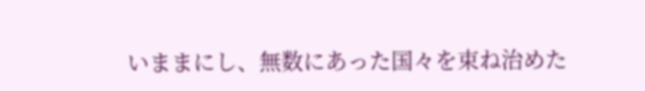いままにし、無数にあった国々を束ね治めた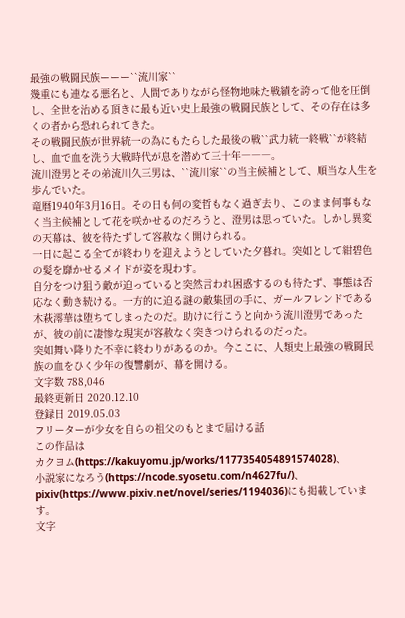最強の戦闘民族ーーー``流川家``
幾重にも連なる悪名と、人間でありながら怪物地味た戦績を誇って他を圧倒し、全世を治める頂きに最も近い史上最強の戦闘民族として、その存在は多くの者から恐れられてきた。
その戦闘民族が世界統一の為にもたらした最後の戦``武力統一終戦``が終結し、血で血を洗う大戦時代が息を潜めて三十年―――。
流川澄男とその弟流川久三男は、``流川家``の当主候補として、順当な人生を歩んでいた。
竜暦1940年3月16日。その日も何の変哲もなく過ぎ去り、このまま何事もなく当主候補として花を咲かせるのだろうと、澄男は思っていた。しかし異変の天幕は、彼を待たずして容赦なく開けられる。
一日に起こる全てが終わりを迎えようとしていた夕暮れ。突如として紺碧色の髪を靡かせるメイドが姿を現わす。
自分をつけ狙う敵が迫っていると突然言われ困惑するのも待たず、事態は否応なく動き続ける。一方的に迫る謎の敵集団の手に、ガールフレンドである木萩澪華は堕ちてしまったのだ。助けに行こうと向かう流川澄男であったが、彼の前に凄惨な現実が容赦なく突きつけられるのだった。
突如舞い降りた不幸に終わりがあるのか。今ここに、人類史上最強の戦闘民族の血をひく少年の復讐劇が、幕を開ける。
文字数 788,046
最終更新日 2020.12.10
登録日 2019.05.03
フリーターが少女を自らの祖父のもとまで届ける話
この作品は
カクヨム(https://kakuyomu.jp/works/1177354054891574028)、
小説家になろう(https://ncode.syosetu.com/n4627fu/)、
pixiv(https://www.pixiv.net/novel/series/1194036)にも掲載しています。
文字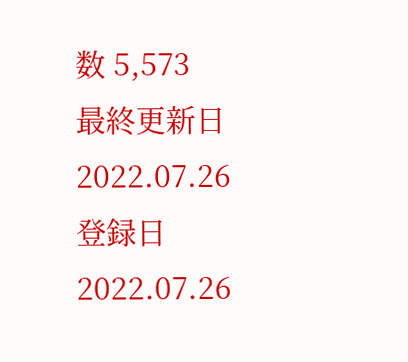数 5,573
最終更新日 2022.07.26
登録日 2022.07.26